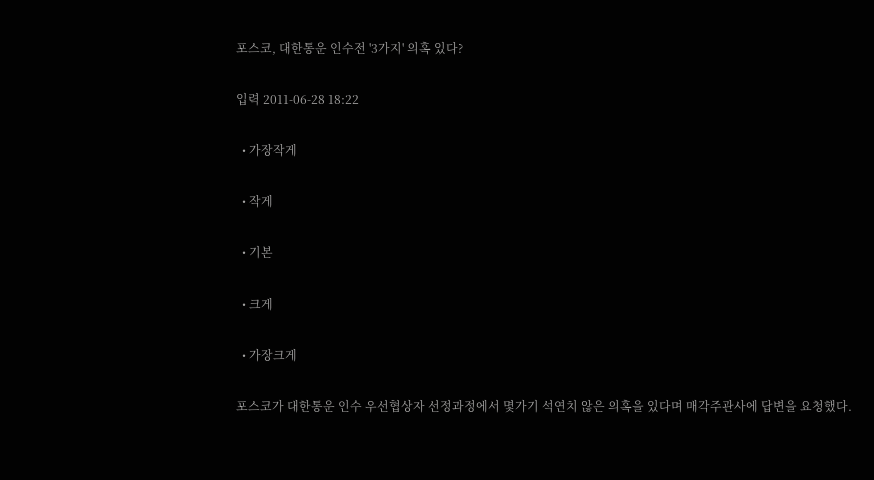포스코, 대한통운 인수전 '3가지' 의혹 있다?

입력 2011-06-28 18:22

  • 가장작게

  • 작게

  • 기본

  • 크게

  • 가장크게

포스코가 대한통운 인수 우선협상자 선정과정에서 몇가기 석연치 않은 의혹을 있다며 매각주관사에 답변을 요청했다.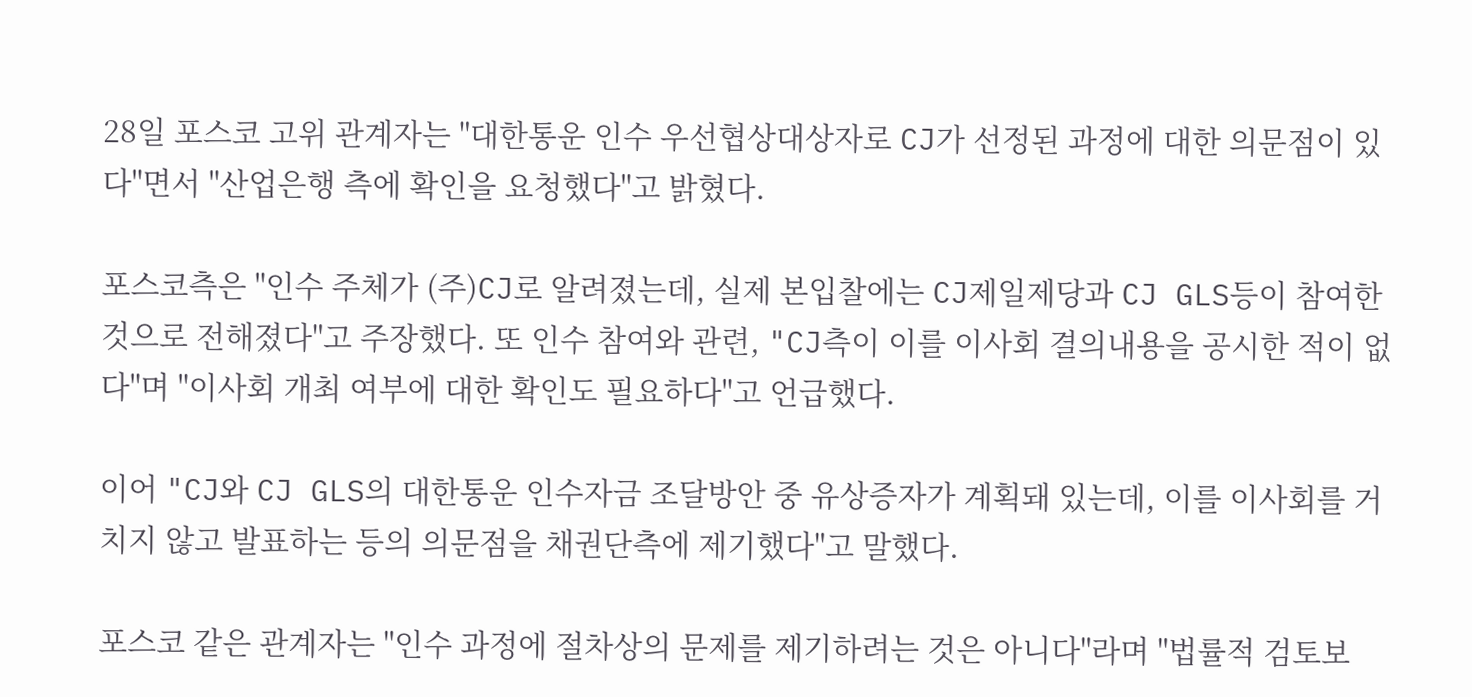28일 포스코 고위 관계자는 "대한통운 인수 우선협상대상자로 CJ가 선정된 과정에 대한 의문점이 있다"면서 "산업은행 측에 확인을 요청했다"고 밝혔다.

포스코측은 "인수 주체가 (주)CJ로 알려졌는데, 실제 본입찰에는 CJ제일제당과 CJ GLS등이 참여한 것으로 전해졌다"고 주장했다. 또 인수 참여와 관련, "CJ측이 이를 이사회 결의내용을 공시한 적이 없다"며 "이사회 개최 여부에 대한 확인도 필요하다"고 언급했다.

이어 "CJ와 CJ GLS의 대한통운 인수자금 조달방안 중 유상증자가 계획돼 있는데, 이를 이사회를 거치지 않고 발표하는 등의 의문점을 채권단측에 제기했다"고 말했다.

포스코 같은 관계자는 "인수 과정에 절차상의 문제를 제기하려는 것은 아니다"라며 "법률적 검토보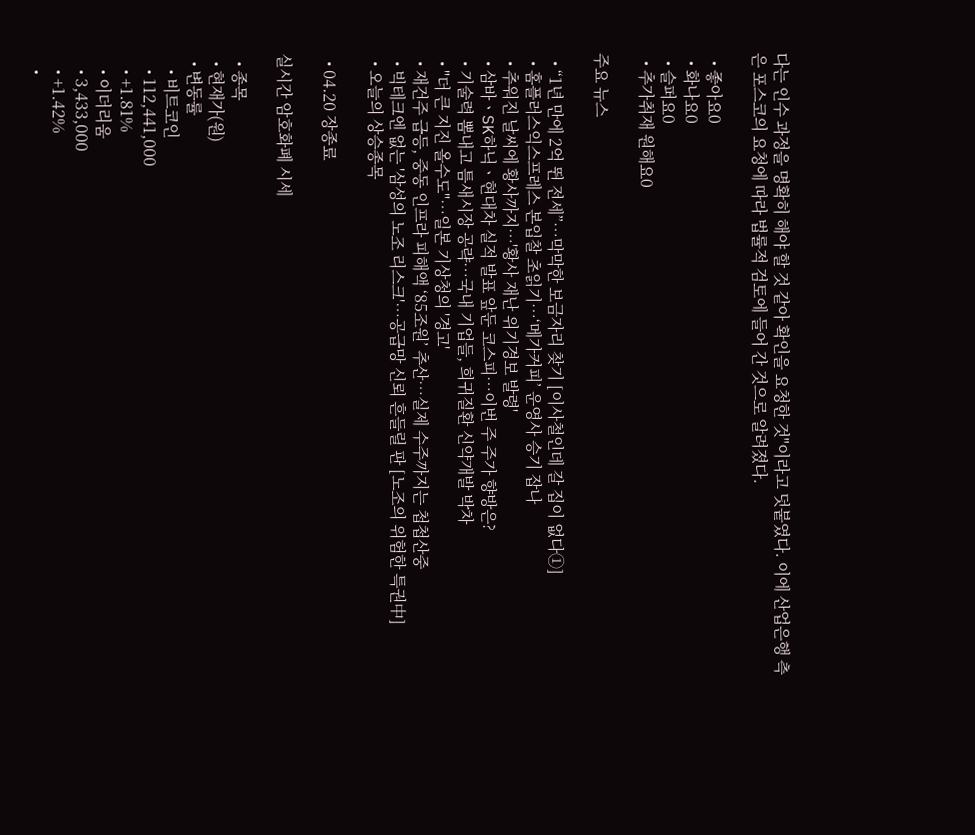다는 인수 과정을 명확히 해야 할 것 같아 확인을 요청한 것"이라고 덧붙였다. 이에 산업은행 측은 포스코의 요청에 따라 법률적 검토에 들어 간 것으로 알려졌다.

  • 좋아요0
  • 화나요0
  • 슬퍼요0
  • 추가취재 원해요0

주요 뉴스

  • “1년 만에 2억 뛴 전세”⋯막막한 보금자리 찾기 [이사철인데 갈 집이 없다①]
  • 홈플러스익스프레스 본입찰 초읽기…‘메가커피’ 운영사 승기 잡나
  • 추워진 날씨에 황사까지…'황사 재난 위기경보 발령'
  • 삼바ㆍSK하닉ㆍ현대차 실적 발표 앞둔 코스피…이번 주 주가 향방은?
  • 기술력 뽐내고 틈새시장 공략…국내 기업들, 희귀질환 신약개발 박차
  • "더 큰 지진 올수도"…일본 기상청의 '경고'
  • 재건주 급등, 중동 인프라 피해액 ‘85조원’ 추산⋯실제 수주까지는 첩첩산중
  • 빅테크엔 없는 '삼성의 노조 리스크'…공급망 신뢰 흔들릴 판 [노조의 위험한 특권中]
  • 오늘의 상승종목

  • 04.20 장종료

실시간 암호화폐 시세

  • 종목
  • 현재가(원)
  • 변동률
    • 비트코인
    • 112,441,000
    • +1.81%
    • 이더리움
    • 3,433,000
    • +1.42%
    •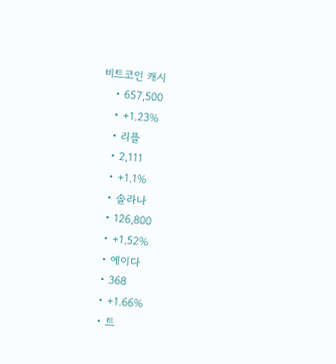비트코인 캐시
    • 657,500
    • +1.23%
    • 리플
    • 2,111
    • +1.1%
    • 솔라나
    • 126,800
    • +1.52%
    • 에이다
    • 368
    • +1.66%
    • 트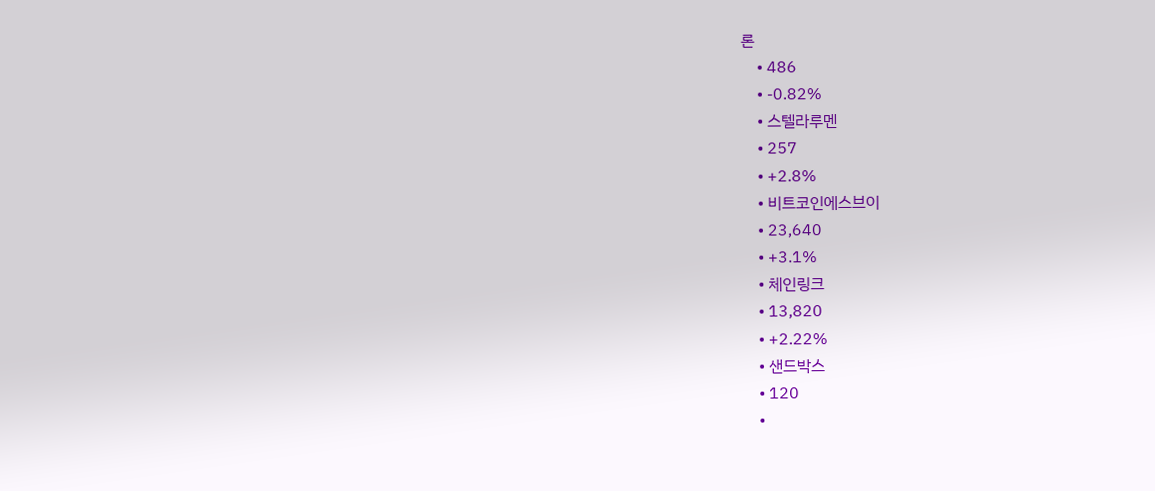론
    • 486
    • -0.82%
    • 스텔라루멘
    • 257
    • +2.8%
    • 비트코인에스브이
    • 23,640
    • +3.1%
    • 체인링크
    • 13,820
    • +2.22%
    • 샌드박스
    • 120
    •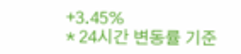+3.45%
* 24시간 변동률 기준